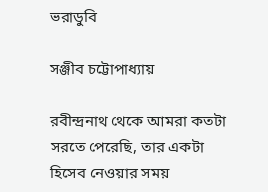ভরাডুবি

সঞ্জীব চট্টোপাধ্যায়

রবীন্দ্রনাথ থেকে আমরা কতটা সরতে পেরেছি, তার একটা হিসেব নেওয়ার সময়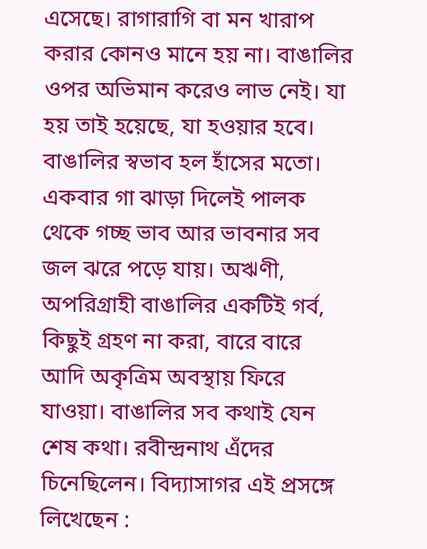এসেছে। রাগারাগি বা মন খারাপ করার কোনও মানে হয় না। বাঙালির ওপর অভিমান করেও লাভ নেই। যা হয় তাই হয়েছে, যা হওয়ার হবে। বাঙালির স্বভাব হল হাঁসের মতো। একবার গা ঝাড়া দিলেই পালক থেকে গচ্ছ ভাব আর ভাবনার সব জল ঝরে পড়ে যায়। অঋণী, অপরিগ্রাহী বাঙালির একটিই গর্ব, কিছুই গ্রহণ না করা, বারে বারে আদি অকৃত্রিম অবস্থায় ফিরে যাওয়া। বাঙালির সব কথাই যেন শেষ কথা। রবীন্দ্রনাথ এঁদের চিনেছিলেন। বিদ্যাসাগর এই প্রসঙ্গে লিখেছেন :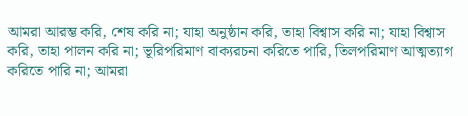আমরা আরম্ভ করি, শেষ করি না; যাহা অনুষ্ঠান করি, তাহা বিশ্বাস করি না; যাহা বিশ্বাস করি, তাহা পালন করি না; ভূরিপরিমাণ বাক্যরচনা করিতে পারি, তিলপরিমাণ আত্মত্যাগ করিতে পারি না; আমরা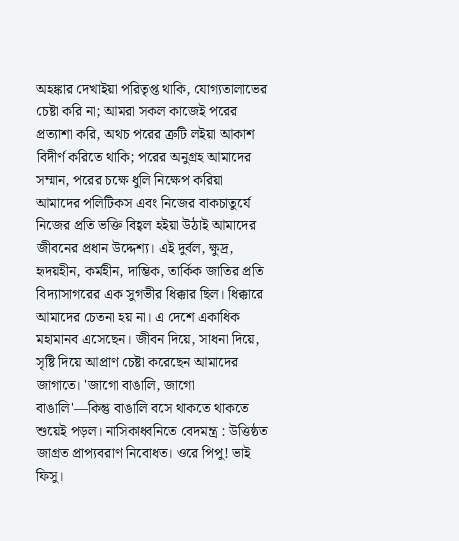অহঙ্কার দেখাইয়া পরিতৃপ্ত থাকি, যোগ্যতালাভের চেষ্টা করি না; আমরা সকল কাজেই পরের প্রত্যাশা করি, অথচ পরের ত্রুটি লইয়া আকাশ বিদীর্ণ করিতে থাকি; পরের অনুগ্রহ আমাদের সম্মান, পরের চক্ষে ধুলি নিক্ষেপ করিয়া আমাদের পলিটিকস এবং নিজের বাকচাতুর্যে নিজের প্রতি ভক্তি বিহ্বল হইয়া উঠাই আমাদের জীবনের প্রধান উদ্দেশ্য। এই দুর্বল, ক্ষুদ্র, হৃদয়হীন, কর্মহীন, দাম্ভিক, তার্কিক জাতির প্রতি বিদ্যাসাগরের এক সুগভীর ধিক্কার ছিল। ধিক্কারে আমাদের চেতনা হয় না। এ দেশে একাধিক মহামানব এসেছেন। জীবন দিয়ে, সাধনা দিয়ে, সৃষ্টি দিয়ে আপ্রাণ চেষ্টা করেছেন আমাদের জাগাতে। 'জাগো বাঙালি, জাগো বাঙালি'—কিন্তু বাঙালি বসে থাকতে থাকতে শুয়েই পড়ল। নাসিকাধ্বনিতে বেদমন্ত্র : উত্তিষ্ঠত জাগ্রত প্রাপ্যবরাণ নিবোধত। ওরে পিপু! ভাই ফিসু।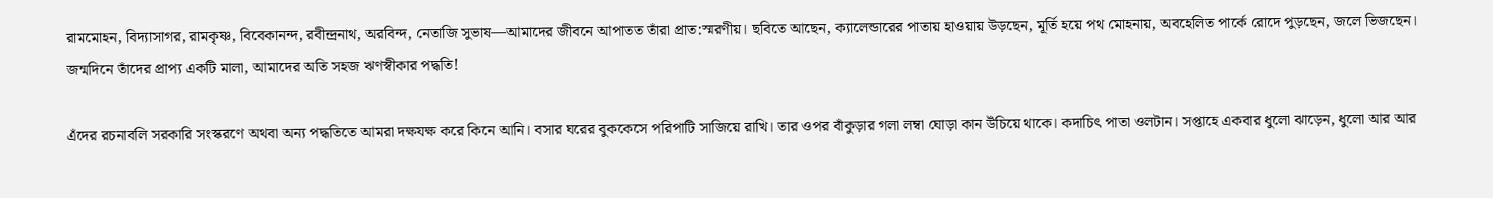রামমোহন, বিদ্যাসাগর, রামকৃষ্ণ, বিবেকানন্দ, রবীন্দ্রনাথ, অরবিন্দ, নেতাজি সুভাষ—আমাদের জীবনে আপাতত তাঁরা প্রাত:স্মরণীয়। ছবিতে আছেন, ক্যালেন্ডারের পাতায় হাওয়ায় উড়ছেন, মূর্তি হয়ে পথ মোহনায়, অবহেলিত পার্কে রোদে পুড়ছেন, জলে ভিজছেন। জন্মদিনে তাঁদের প্রাপ্য একটি মালা, আমাদের অতি সহজ ঋণস্বীকার পদ্ধতি!

এঁদের রচনাবলি সরকারি সংস্করণে অথবা অন্য পদ্ধতিতে আমরা দক্ষযক্ষ করে কিনে আনি। বসার ঘরের বুককেসে পরিপাটি সাজিয়ে রাখি। তার ওপর বাঁকুড়ার গলা লম্বা ঘোড়া কান উঁচিয়ে থাকে। কদাচিৎ পাতা ওলটান। সপ্তাহে একবার ধুলো ঝাড়েন, ধুলো আর আর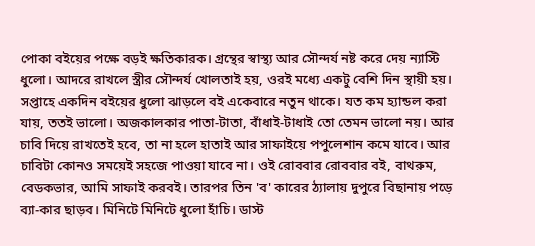পোকা বইয়ের পক্ষে বড়ই ক্ষতিকারক। গ্রন্থের স্বাস্থ্য আর সৌন্দর্য নষ্ট করে দেয় ন্যাস্টি ধুলো। আদরে রাখলে স্ত্রীর সৌন্দর্য খোলতাই হয়, ওরই মধ্যে একটু বেশি দিন স্থায়ী হয়। সপ্তাহে একদিন বইয়ের ধুলো ঝাড়লে বই একেবারে নতুন থাকে। যত কম হ্যান্ডল করা যায়, ততই ভালো। অজকালকার পাতা-টাতা, বাঁধাই-টাধাই তো তেমন ভালো নয়। আর চাবি দিয়ে রাখতেই হবে, তা না হলে হাতাই আর সাফাইয়ে পপুলেশান কমে যাবে। আর চাবিটা কোনও সময়েই সহজে পাওয়া যাবে না। ওই রোববার রোববার বই, বাথরুম, বেডকভার, আমি সাফাই করবই। তারপর তিন 'ব' কারের ঠ্যালায় দুপুরে বিছানায় পড়ে ব্যা-কার ছাড়ব। মিনিটে মিনিটে ধুলো হাঁচি। ডাস্ট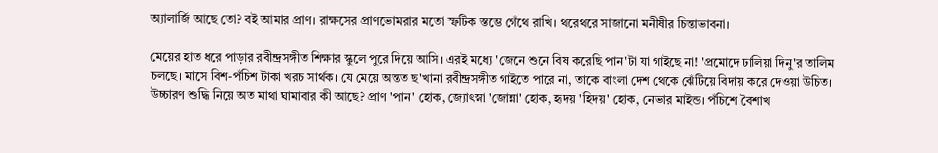অ্যালার্জি আছে তো? বই আমার প্রাণ। রাক্ষসের প্রাণভোমরার মতো স্ফটিক স্তম্ভে গেঁথে রাখি। থরেথরে সাজানো মনীষীর চিন্তাভাবনা।

মেয়ের হাত ধরে পাড়ার রবীন্দ্রসঙ্গীত শিক্ষার স্কুলে পুরে দিয়ে আসি। এরই মধ্যে 'জেনে শুনে বিষ করেছি পান'টা যা গাইছে না! 'প্রমোদে ঢালিয়া দিনু'র তালিম চলছে। মাসে বিশ-পঁচিশ টাকা খরচ সার্থক। যে মেয়ে অন্তত ছ'খানা রবীন্দ্রসঙ্গীত গাইতে পারে না, তাকে বাংলা দেশ থেকে ঝেঁটিয়ে বিদায় করে দেওয়া উচিত। উচ্চারণ শুদ্ধি নিয়ে অত মাথা ঘামাবার কী আছে? প্রাণ 'পান' হোক, জ্যোৎস্না 'জোন্না' হোক, হৃদয় 'হিদয়' হোক, নেভার মাইন্ড। পঁচিশে বৈশাখ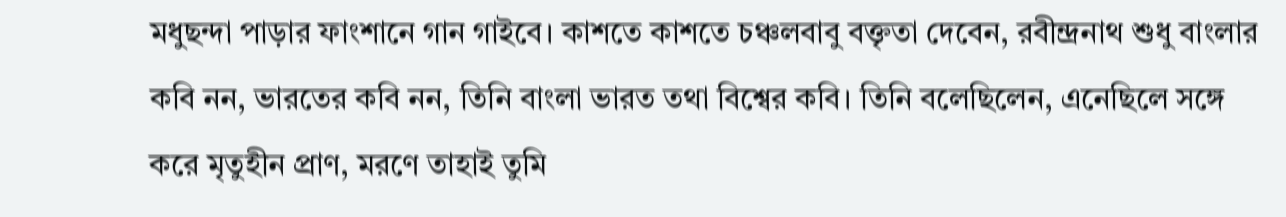মধুছন্দা পাড়ার ফাংশানে গান গাইবে। কাশতে কাশতে চঞ্চলবাবু বক্তৃতা দেবেন, রবীন্দ্রনাথ শুধু বাংলার কবি নন, ভারতের কবি নন, তিনি বাংলা ভারত তথা বিশ্বের কবি। তিনি বলেছিলেন, এনেছিলে সঙ্গে করে মৃতুহীন প্রাণ, মরণে তাহাই তুমি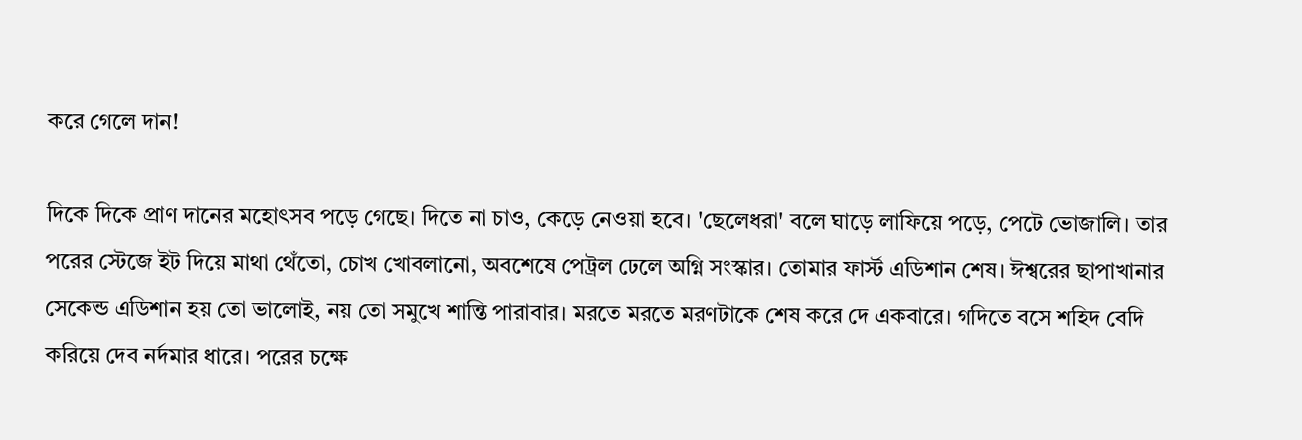করে গেলে দান!

দিকে দিকে প্রাণ দানের মহোৎসব পড়ে গেছে। দিতে না চাও, কেড়ে নেওয়া হবে। 'ছেলেধরা' বলে ঘাড়ে লাফিয়ে পড়ে, পেটে ভোজালি। তার পরের স্টেজে ইট দিয়ে মাথা থেঁতো, চোখ খোবলানো, অবশেষে পেট্রল ঢেলে অগ্নি সংস্কার। তোমার ফার্স্ট এডিশান শেষ। ঈশ্বরের ছাপাখানার সেকেন্ড এডিশান হয় তো ভালোই, নয় তো সমুখে শান্তি পারাবার। মরতে মরতে মরণটাকে শেষ করে দে একবারে। গদিতে বসে শহিদ বেদি করিয়ে দেব নর্দমার ধারে। পরের চক্ষে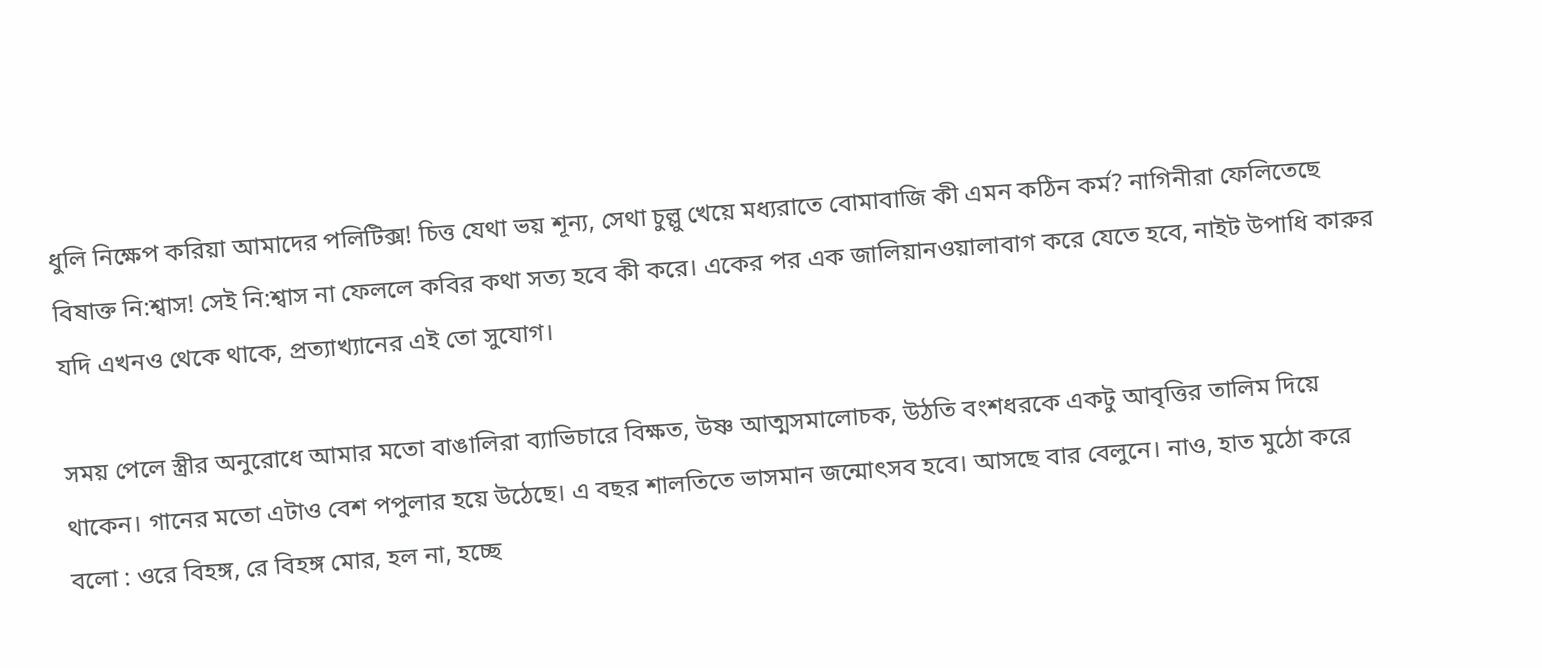ধুলি নিক্ষেপ করিয়া আমাদের পলিটিক্স! চিত্ত যেথা ভয় শূন্য, সেথা চুল্লু খেয়ে মধ্যরাতে বোমাবাজি কী এমন কঠিন কর্ম? নাগিনীরা ফেলিতেছে বিষাক্ত নি:শ্বাস! সেই নি:শ্বাস না ফেললে কবির কথা সত্য হবে কী করে। একের পর এক জালিয়ানওয়ালাবাগ করে যেতে হবে, নাইট উপাধি কারুর যদি এখনও থেকে থাকে, প্রত্যাখ্যানের এই তো সুযোগ।

সময় পেলে স্ত্রীর অনুরোধে আমার মতো বাঙালিরা ব্যাভিচারে বিক্ষত, উষ্ণ আত্মসমালোচক, উঠতি বংশধরকে একটু আবৃত্তির তালিম দিয়ে থাকেন। গানের মতো এটাও বেশ পপুলার হয়ে উঠেছে। এ বছর শালতিতে ভাসমান জন্মোৎসব হবে। আসছে বার বেলুনে। নাও, হাত মুঠো করে বলো : ওরে বিহঙ্গ, রে বিহঙ্গ মোর, হল না, হচ্ছে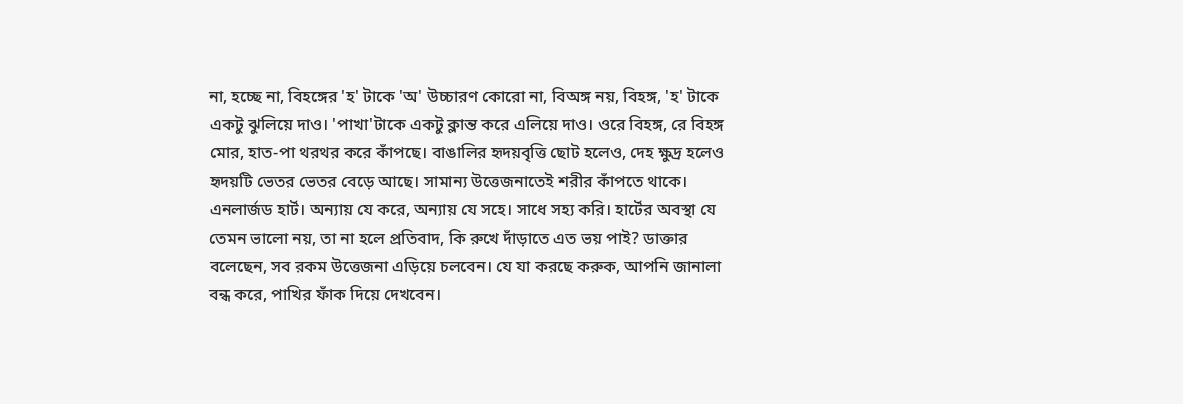না, হচ্ছে না, বিহঙ্গের 'হ' টাকে 'অ' উচ্চারণ কোরো না, বিঅঙ্গ নয়, বিহঙ্গ, 'হ' টাকে একটু ঝুলিয়ে দাও। 'পাখা'টাকে একটু ক্লান্ত করে এলিয়ে দাও। ওরে বিহঙ্গ, রে বিহঙ্গ মোর, হাত-পা থরথর করে কাঁপছে। বাঙালির হৃদয়বৃত্তি ছোট হলেও, দেহ ক্ষুদ্র হলেও হৃদয়টি ভেতর ভেতর বেড়ে আছে। সামান্য উত্তেজনাতেই শরীর কাঁপতে থাকে। এনলার্জড হার্ট। অন্যায় যে করে, অন্যায় যে সহে। সাধে সহ্য করি। হার্টের অবস্থা যে তেমন ভালো নয়, তা না হলে প্রতিবাদ, কি রুখে দাঁড়াতে এত ভয় পাই? ডাক্তার বলেছেন, সব রকম উত্তেজনা এড়িয়ে চলবেন। যে যা করছে করুক, আপনি জানালা বন্ধ করে, পাখির ফাঁক দিয়ে দেখবেন।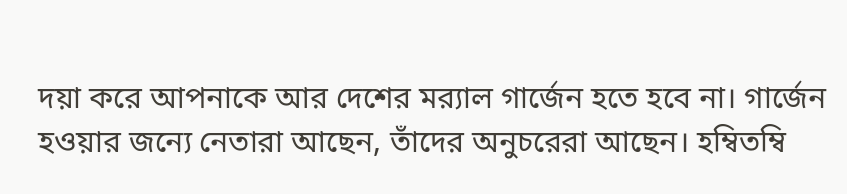দয়া করে আপনাকে আর দেশের মর‌্যাল গার্জেন হতে হবে না। গার্জেন হওয়ার জন্যে নেতারা আছেন, তাঁদের অনুচরেরা আছেন। হম্বিতম্বি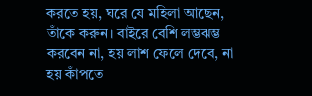করতে হয়, ঘরে যে মহিলা আছেন, তাঁকে করুন। বাইরে বেশি লম্ভঝম্ভ করবেন না, হয় লাশ ফেলে দেবে, না হয় কাঁপতে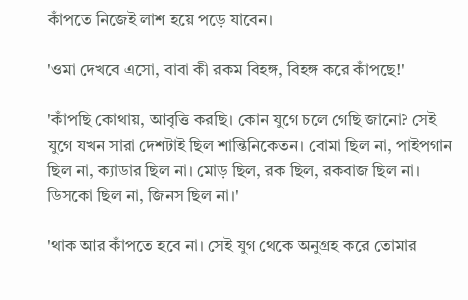কাঁপতে নিজেই লাশ হয়ে পড়ে যাবেন।

'ওমা দেখবে এসো, বাবা কী রকম বিহঙ্গ, বিহঙ্গ করে কাঁপছে!'

'কাঁপছি কোথায়, আবৃত্তি করছি। কোন যুগে চলে গেছি জানো? সেই যুগে যখন সারা দেশটাই ছিল শান্তিনিকেতন। বোমা ছিল না, পাইপগান ছিল না, ক্যাডার ছিল না। মোড় ছিল, রক ছিল, রকবাজ ছিল না। ডিসকো ছিল না, জিনস ছিল না।'

'থাক আর কাঁপতে হবে না। সেই যুগ থেকে অনুগ্রহ করে তোমার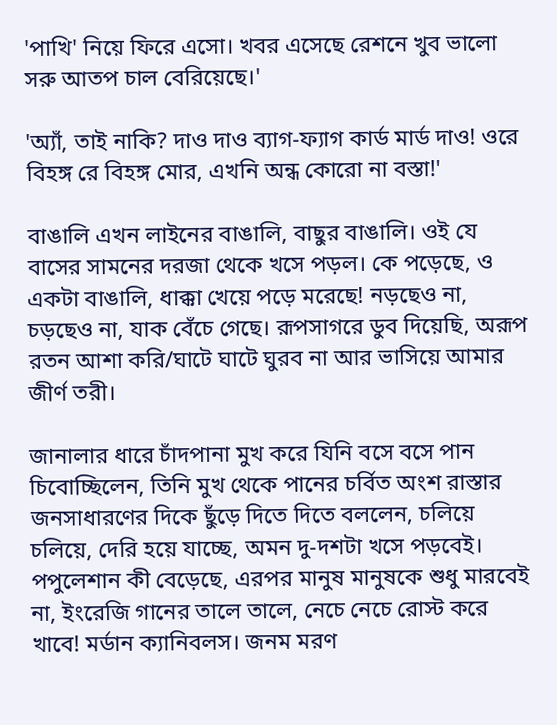'পাখি' নিয়ে ফিরে এসো। খবর এসেছে রেশনে খুব ভালো সরু আতপ চাল বেরিয়েছে।'

'অ্যাঁ, তাই নাকি? দাও দাও ব্যাগ-ফ্যাগ কার্ড মার্ড দাও! ওরে বিহঙ্গ রে বিহঙ্গ মোর, এখনি অন্ধ কোরো না বস্তা!'

বাঙালি এখন লাইনের বাঙালি, বাছুর বাঙালি। ওই যে বাসের সামনের দরজা থেকে খসে পড়ল। কে পড়েছে, ও একটা বাঙালি, ধাক্কা খেয়ে পড়ে মরেছে! নড়ছেও না, চড়ছেও না, যাক বেঁচে গেছে। রূপসাগরে ডুব দিয়েছি, অরূপ রতন আশা করি/ঘাটে ঘাটে ঘুরব না আর ভাসিয়ে আমার জীর্ণ তরী।

জানালার ধারে চাঁদপানা মুখ করে যিনি বসে বসে পান চিবোচ্ছিলেন, তিনি মুখ থেকে পানের চর্বিত অংশ রাস্তার জনসাধারণের দিকে ছুঁড়ে দিতে দিতে বললেন, চলিয়ে চলিয়ে, দেরি হয়ে যাচ্ছে, অমন দু-দশটা খসে পড়বেই। পপুলেশান কী বেড়েছে, এরপর মানুষ মানুষকে শুধু মারবেই না, ইংরেজি গানের তালে তালে, নেচে নেচে রোস্ট করে খাবে! মর্ডান ক্যানিবলস। জনম মরণ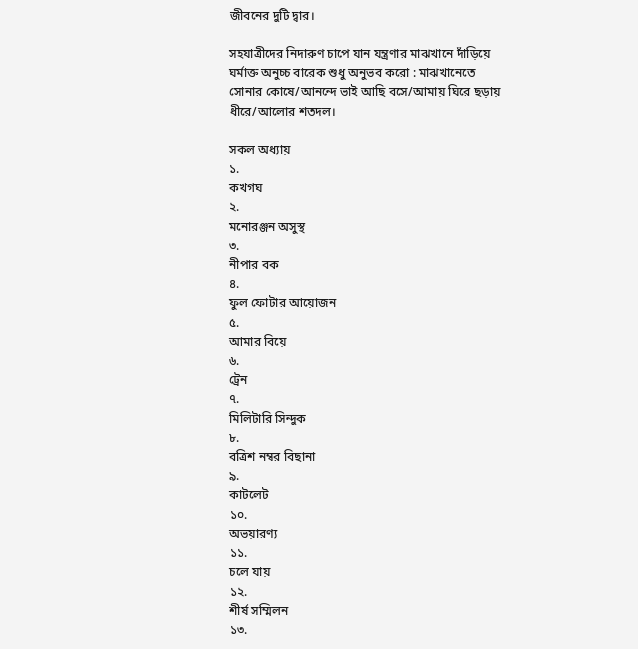জীবনের দুটি দ্বার।

সহযাত্রীদের নিদারুণ চাপে যান যন্ত্রণার মাঝখানে দাঁড়িয়ে ঘর্মাক্ত অনুচ্চ বারেক শুধু অনুভব করো : মাঝখানেতে সোনার কোষে/আনন্দে ভাই আছি বসে/আমায় ঘিরে ছড়ায় ধীরে/আলোর শতদল।

সকল অধ্যায়
১.
কখগঘ
২.
মনোরঞ্জন অসুস্থ
৩.
নীপার বক
৪.
ফুল ফোটার আয়োজন
৫.
আমার বিয়ে
৬.
ট্রেন
৭.
মিলিটারি সিন্দুক
৮.
বত্রিশ নম্বর বিছানা
৯.
কাটলেট
১০.
অভয়ারণ্য
১১.
চলে যায়
১২.
শীর্ষ সম্মিলন
১৩.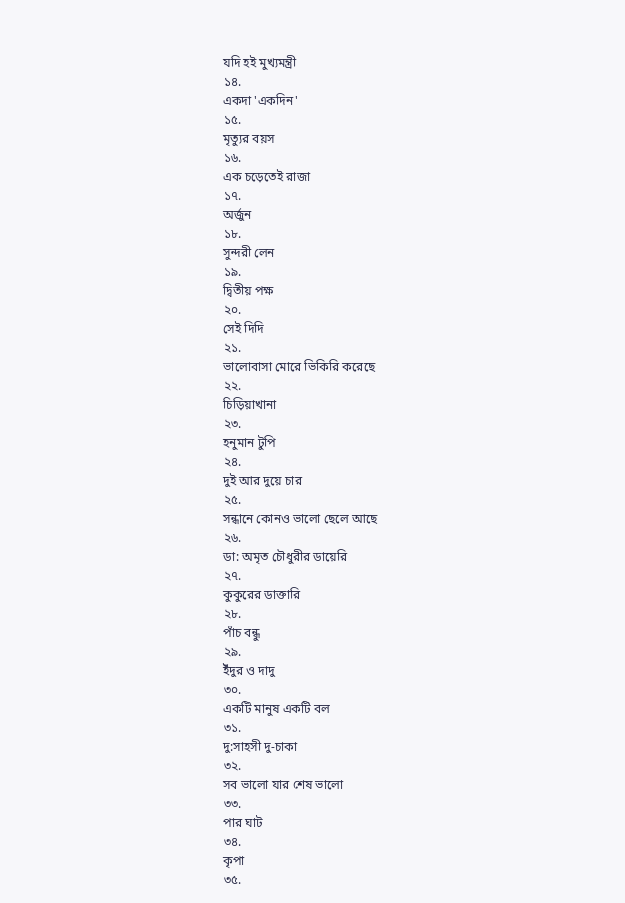যদি হই মুখ্যমন্ত্রী
১৪.
একদা 'একদিন'
১৫.
মৃত্যুর বয়স
১৬.
এক চড়েতেই রাজা
১৭.
অর্জুন
১৮.
সুন্দরী লেন
১৯.
দ্বিতীয় পক্ষ
২০.
সেই দিদি
২১.
ভালোবাসা মোরে ভিকিরি করেছে
২২.
চিড়িয়াখানা
২৩.
হনুমান টুপি
২৪.
দুই আর দুয়ে চার
২৫.
সন্ধানে কোনও ভালো ছেলে আছে
২৬.
ডা: অমৃত চৌধুরীর ডায়েরি
২৭.
কুকুরের ডাক্তারি
২৮.
পাঁচ বন্ধু
২৯.
ইঁদুর ও দাদু
৩০.
একটি মানুষ একটি বল
৩১.
দু:সাহসী দু-চাকা
৩২.
সব ভালো যার শেষ ভালো
৩৩.
পার ঘাট
৩৪.
কৃপা
৩৫.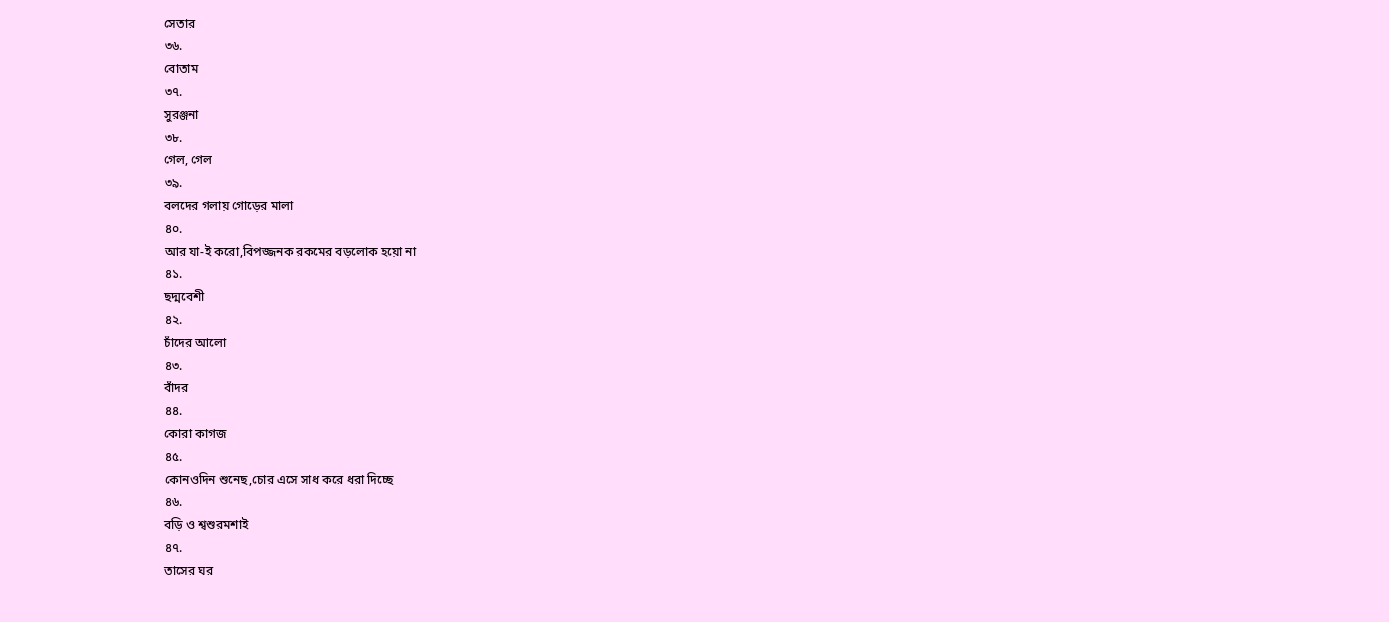সেতার
৩৬.
বোতাম
৩৭.
সুরঞ্জনা
৩৮.
গেল, গেল
৩৯.
বলদের গলায় গোড়ের মালা
৪০.
আর যা-ই করো,বিপজ্জনক রকমের বড়লোক হয়ো না
৪১.
ছদ্মবেশী
৪২.
চাঁদের আলো
৪৩.
বাঁদর
৪৪.
কোরা কাগজ
৪৫.
কোনওদিন শুনেছ,চোর এসে সাধ করে ধরা দিচ্ছে
৪৬.
বড়ি ও শ্বশুরমশাই
৪৭.
তাসের ঘর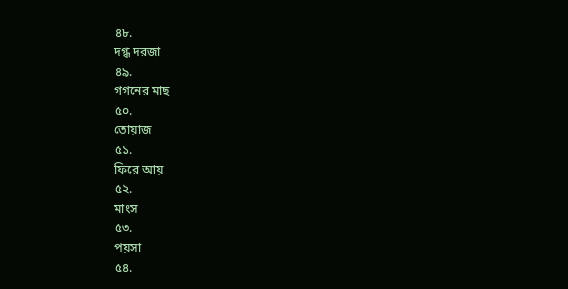৪৮.
দগ্ধ দরজা
৪৯.
গগনের মাছ
৫০.
তোয়াজ
৫১.
ফিরে আয়
৫২.
মাংস
৫৩.
পয়সা
৫৪.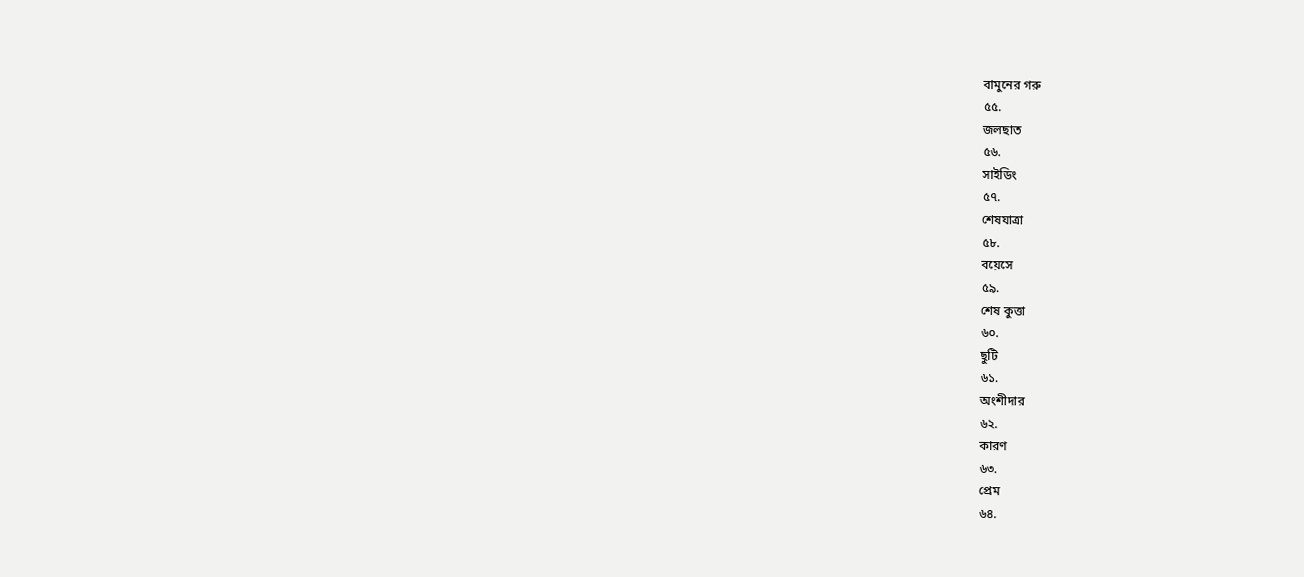বামুনের গরু
৫৫.
জলছাত
৫৬.
সাইডিং
৫৭.
শেষযাত্রা
৫৮.
বয়েসে
৫৯.
শেষ কুত্তা
৬০.
ছুটি
৬১.
অংশীদার
৬২.
কারণ
৬৩.
প্রেম
৬৪.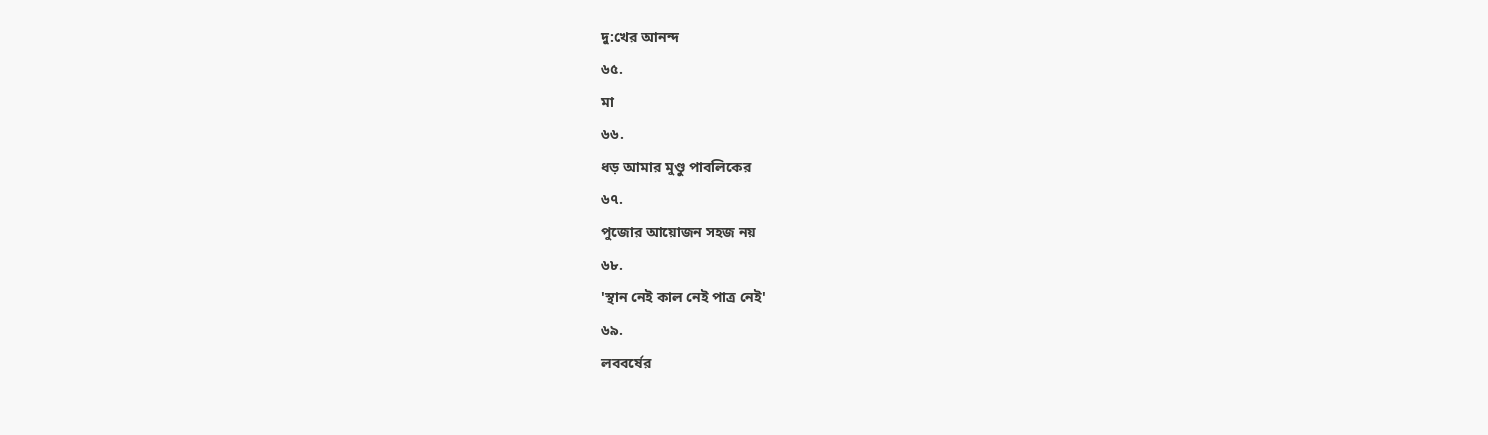দু:খের আনন্দ
৬৫.
মা
৬৬.
ধড় আমার মুণ্ডু পাবলিকের
৬৭.
পুজোর আয়োজন সহজ নয়
৬৮.
'স্থান নেই কাল নেই পাত্র নেই'
৬৯.
লববর্ষের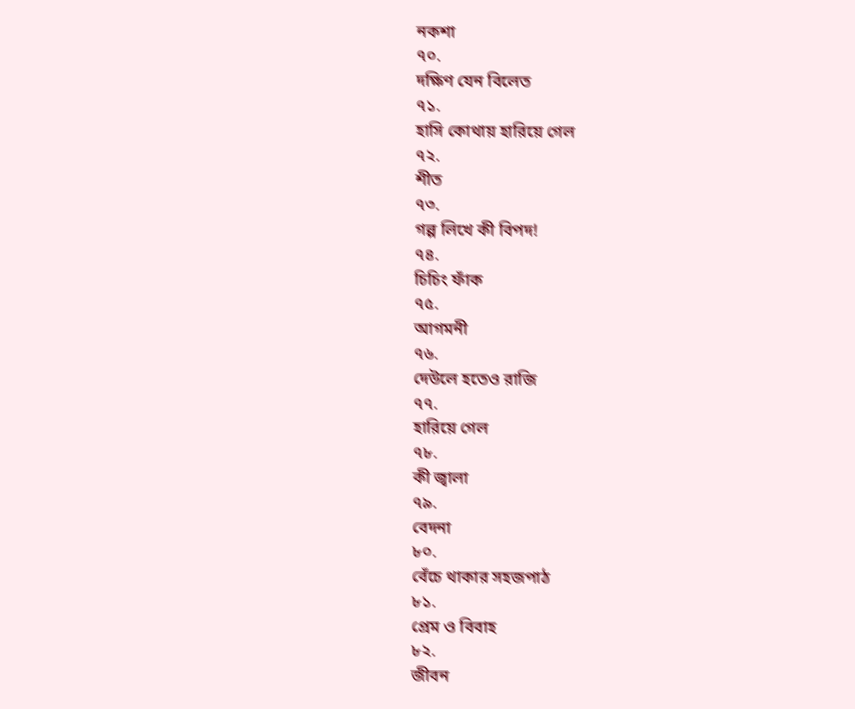নকশা
৭০.
দক্ষিণ যেন বিলেত
৭১.
হাসি কোথায় হারিয়ে গেল
৭২.
শীত
৭৩.
গল্প লিখে কী বিপদ!
৭৪.
চিচিং ফাঁক
৭৫.
আগমনী
৭৬.
দেউলে হতেও রাজি
৭৭.
হারিয়ে গেল
৭৮.
কী জ্বালা
৭৯.
বেদনা
৮০.
বেঁচে থাকার সহজপাঠ
৮১.
প্রেম ও বিবাহ
৮২.
জীবন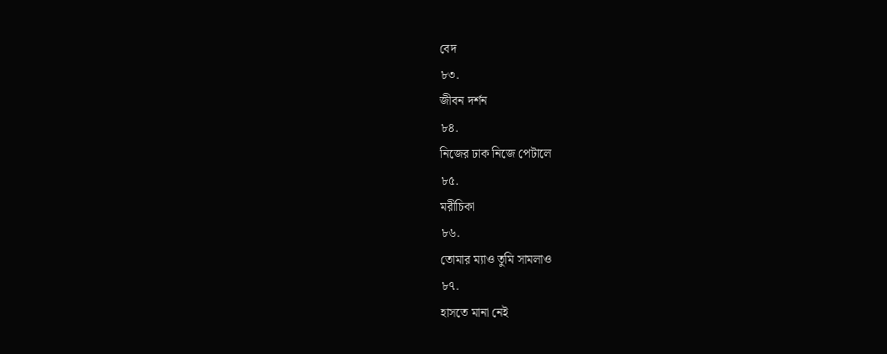বেদ
৮৩.
জীবন দর্শন
৮৪.
নিজের ঢাক নিজে পেটালে
৮৫.
মরীচিকা
৮৬.
তোমার ম্যাও তুমি সামলাও
৮৭.
হাসতে মানা নেই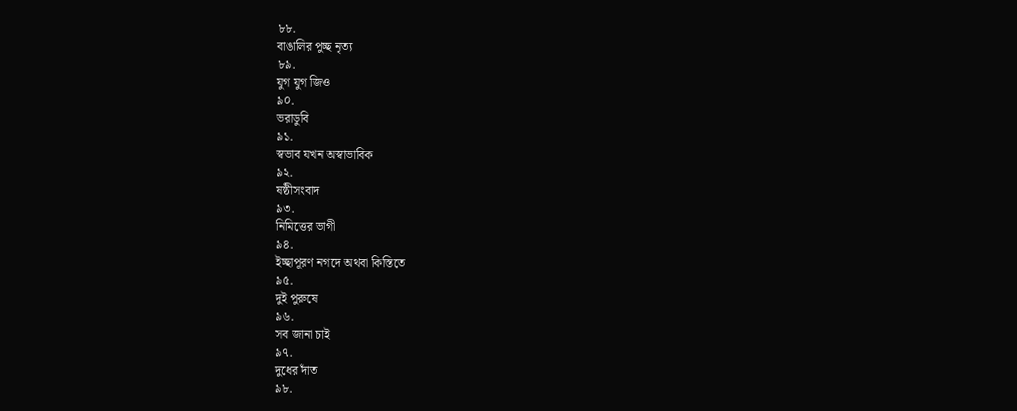৮৮.
বাঙালির পুচ্ছ নৃত্য
৮৯.
যুগ যুগ জিও
৯০.
ভরাডুবি
৯১.
স্বভাব যখন অস্বাভাবিক
৯২.
ষষ্ঠীসংবাদ
৯৩.
নিমিত্তের ভাগী
৯৪.
ইচ্ছাপূরণ নগদে অথবা কিস্তিতে
৯৫.
দুই পুরুষে
৯৬.
সব জানা চাই
৯৭.
দুধের দাঁত
৯৮.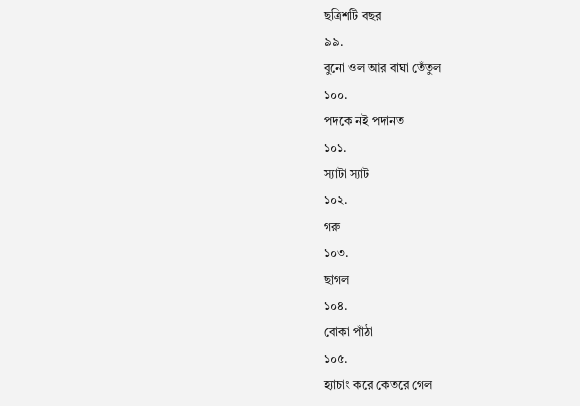ছত্রিশটি বছর
৯৯.
বুনো ওল আর বাঘা তেঁতুল
১০০.
পদকে নই পদানত
১০১.
স্যাটা স্যাট
১০২.
গরু
১০৩.
ছাগল
১০৪.
বোকা পাঁঠা
১০৫.
হ্যাচাং করে কেতরে গেল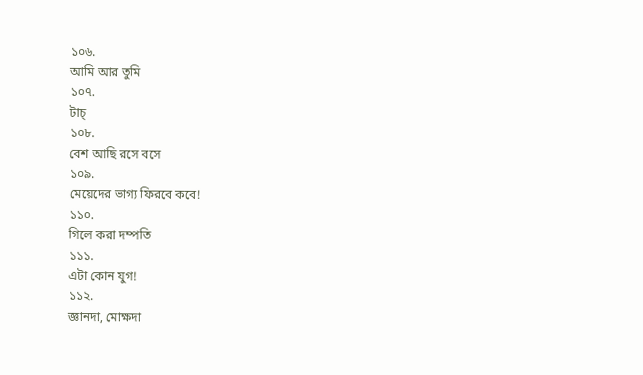১০৬.
আমি আর তুমি
১০৭.
টাচ্
১০৮.
বেশ আছি রসে বসে
১০৯.
মেয়েদের ভাগ্য ফিরবে কবে!
১১০.
গিলে করা দম্পতি
১১১.
এটা কোন যুগ!
১১২.
জ্ঞানদা, মোক্ষদা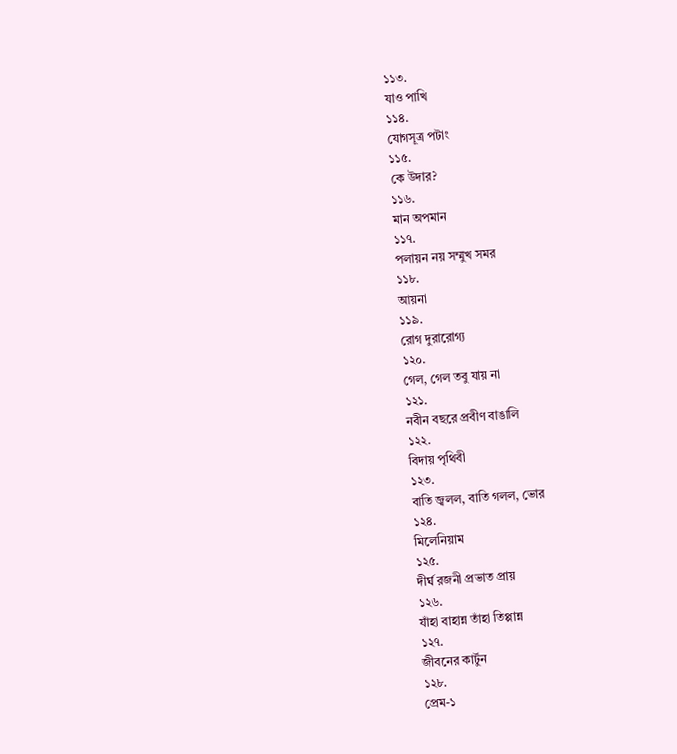১১৩.
যাও পাখি
১১৪.
যোগসূত্র পটাং
১১৫.
কে উদার?
১১৬.
মান অপমান
১১৭.
পলায়ন নয় সম্মুখ সমর
১১৮.
আয়না
১১৯.
রোগ দুরারোগ্য
১২০.
গেল, গেল তবু যায় না
১২১.
নবীন বছরে প্রবীণ বাঙালি
১২২.
বিদায় পৃথিবী
১২৩.
বাতি জ্বলল, বাতি গলল, ভোর
১২৪.
মিলেনিয়াম
১২৫.
দীর্ঘ রজনী প্রভাত প্রায়
১২৬.
যাঁহা বাহান্ন তাঁহা তিপ্পান্ন
১২৭.
জীবনের কার্টুন
১২৮.
প্রেম-১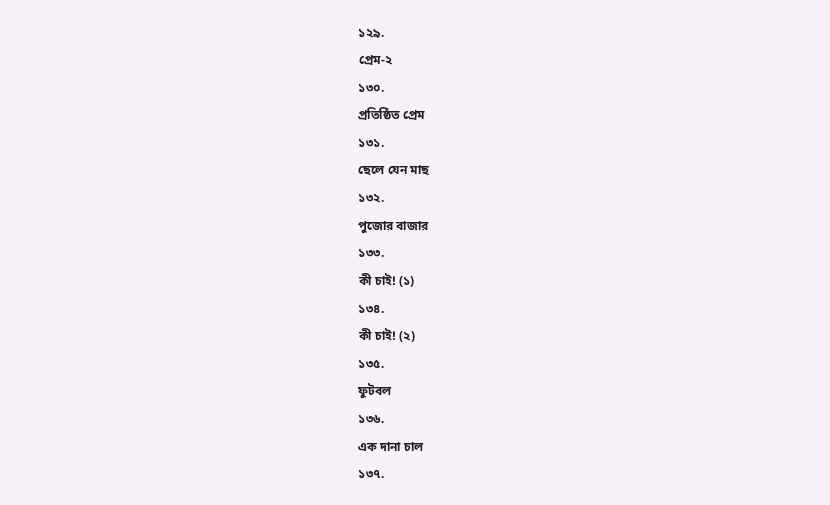১২৯.
প্রেম-২
১৩০.
প্রতিষ্ঠিত প্রেম
১৩১.
ছেলে যেন মাছ
১৩২.
পুজোর বাজার
১৩৩.
কী চাই! (১)
১৩৪.
কী চাই! (২)
১৩৫.
ফুটবল
১৩৬.
এক দানা চাল
১৩৭.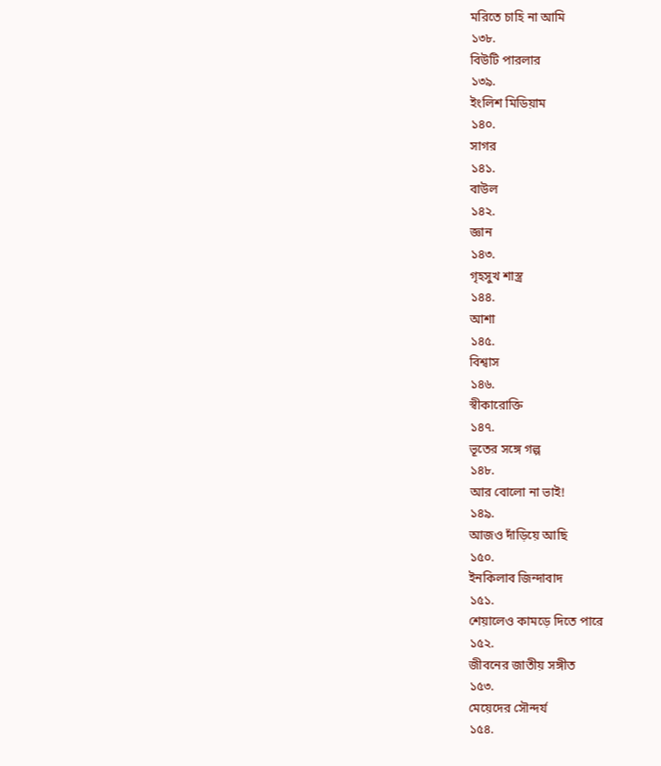মরিতে চাহি না আমি
১৩৮.
বিউটি পারলার
১৩৯.
ইংলিশ মিডিয়াম
১৪০.
সাগর
১৪১.
বাউল
১৪২.
জ্ঞান
১৪৩.
গৃহসুখ শাস্ত্র
১৪৪.
আশা
১৪৫.
বিশ্বাস
১৪৬.
স্বীকারোক্তি
১৪৭.
ভূতের সঙ্গে গল্প
১৪৮.
আর বোলো না ভাই!
১৪৯.
আজও দাঁড়িয়ে আছি
১৫০.
ইনকিলাব জিন্দাবাদ
১৫১.
শেয়ালেও কামড়ে দিতে পারে
১৫২.
জীবনের জাতীয় সঙ্গীত
১৫৩.
মেয়েদের সৌন্দর্য
১৫৪.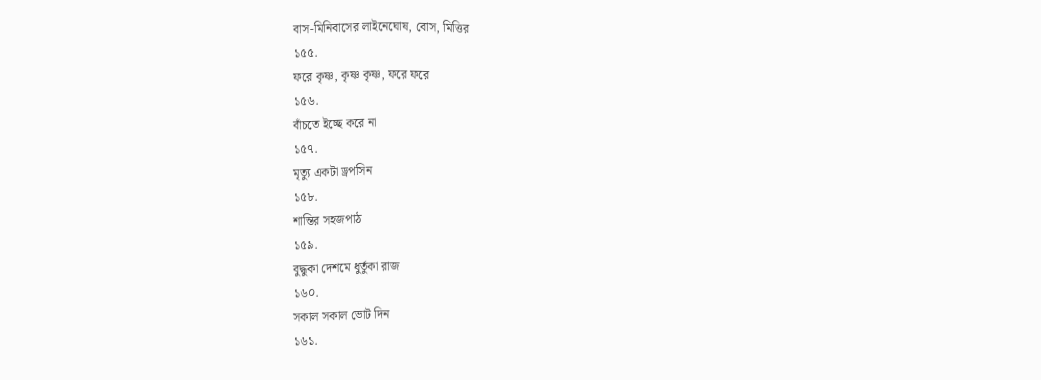বাস-মিনিবাসের লাইনেঘোষ, বোস, মিত্তির
১৫৫.
ফরে কৃষ্ণ, কৃষ্ণ কৃষ্ণ, ফরে ফরে
১৫৬.
বাঁচতে ইচ্ছে করে না
১৫৭.
মৃত্যু একটা ড্রপসিন
১৫৮.
শান্তির সহজপাঠ
১৫৯.
বুদ্ধুকা দেশমে ধুর্তুকা রাজ
১৬০.
সকাল সকাল ভোট দিন
১৬১.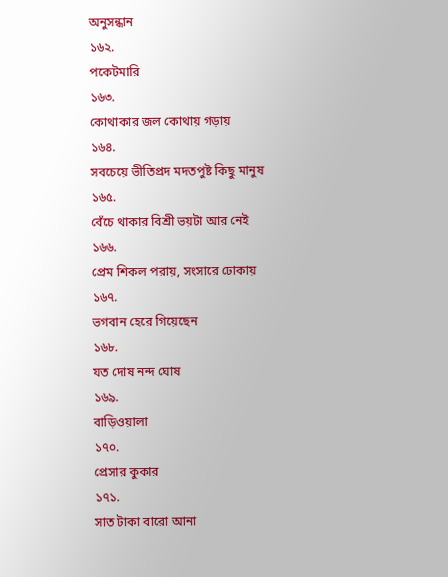অনুসন্ধান
১৬২.
পকেটমারি
১৬৩.
কোথাকার জল কোথায় গড়ায়
১৬৪.
সবচেয়ে ভীতিপ্রদ মদতপুষ্ট কিছু মানুষ
১৬৫.
বেঁচে থাকার বিশ্রী ভয়টা আর নেই
১৬৬.
প্রেম শিকল পরায়, সংসারে ঢোকায়
১৬৭.
ভগবান হেরে গিয়েছেন
১৬৮.
যত দোষ নন্দ ঘোষ
১৬৯.
বাড়িওয়ালা
১৭০.
প্রেসার কুকার
১৭১.
সাত টাকা বারো আনা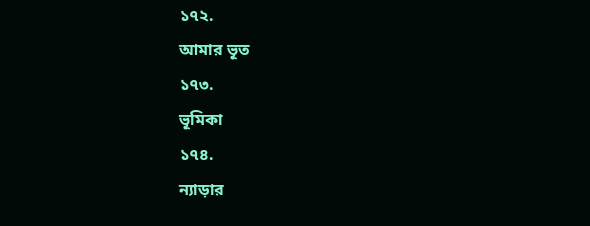১৭২.
আমার ভূত
১৭৩.
ভূমিকা
১৭৪.
ন্যাড়ার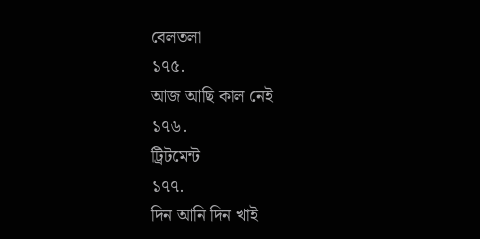বেলতলা
১৭৫.
আজ আছি কাল নেই
১৭৬.
ট্রিটমেন্ট
১৭৭.
দিন আনি দিন খাই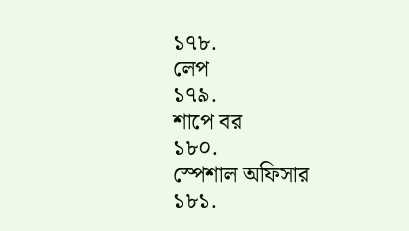১৭৮.
লেপ
১৭৯.
শাপে বর
১৮০.
স্পেশাল অফিসার
১৮১.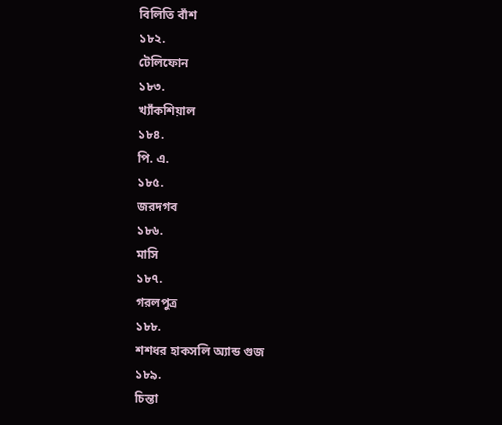বিলিতি বাঁশ
১৮২.
টেলিফোন
১৮৩.
খ্যাঁকশিয়াল
১৮৪.
পি. এ.
১৮৫.
জরদগব
১৮৬.
মাসি
১৮৭.
গরলপুত্র
১৮৮.
শশধর হাকসলি অ্যান্ড গুজ
১৮৯.
চিন্তা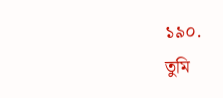১৯০.
তুমি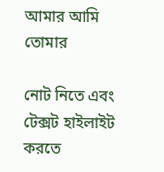আমার আমি তোমার

নোট নিতে এবং টেক্সট হাইলাইট করতে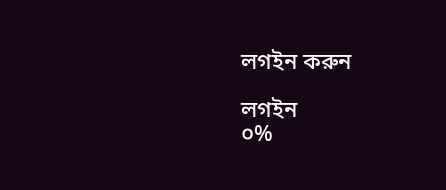লগইন করুন

লগইন
০%